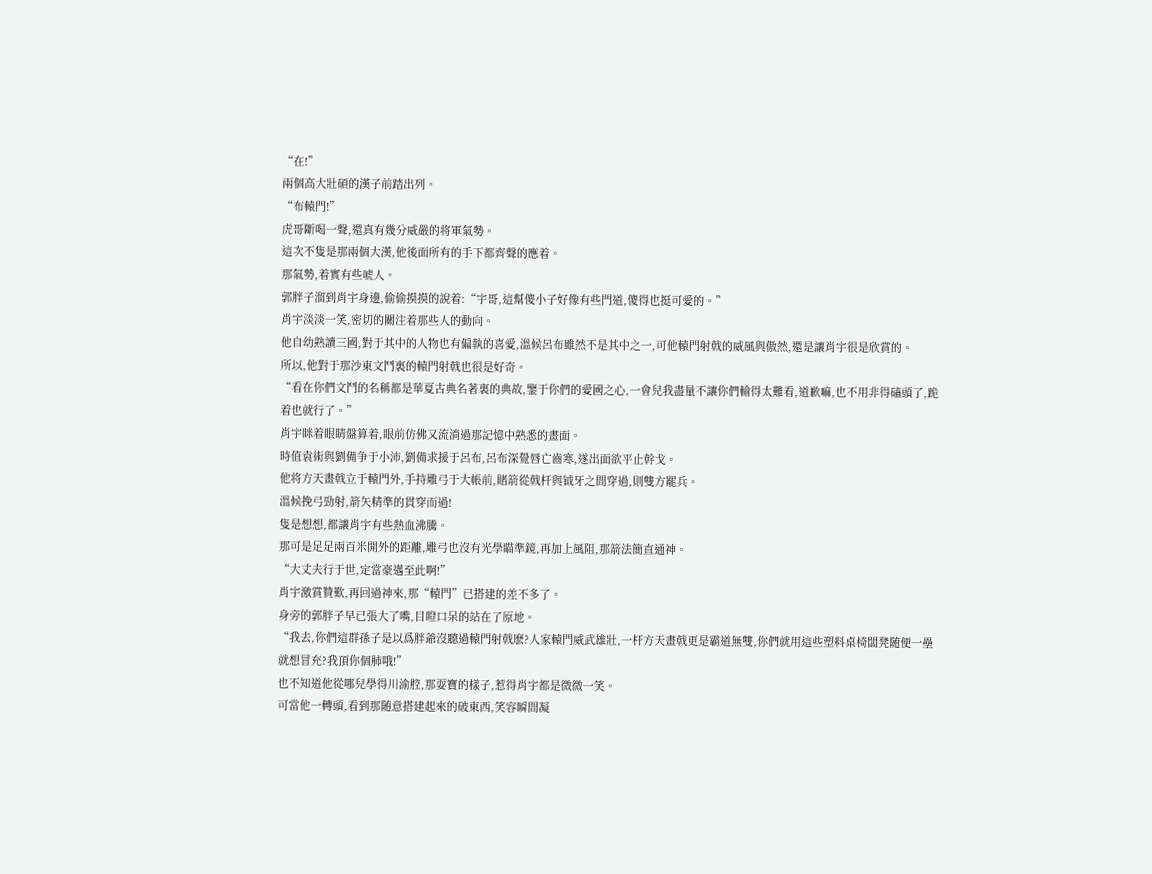“在!”
兩個高大壯碩的漢子前踏出列。
“布轅門!”
虎哥斷喝一聲,還真有幾分威嚴的将軍氣勢。
這次不隻是那兩個大漢,他後面所有的手下都齊聲的應着。
那氣勢,着實有些唬人。
郭胖子溜到肖宇身邊,偷偷摸摸的說着:“宇哥,這幫傻小子好像有些門道,傻得也挺可愛的。”
肖宇淡淡一笑,密切的關注着那些人的動向。
他自幼熟讀三國,對于其中的人物也有偏執的喜愛,溫候呂布雖然不是其中之一,可他轅門射戟的威風與傲然,還是讓肖宇很是欣賞的。
所以,他對于那沙東文鬥裏的轅門射戟也很是好奇。
“看在你們文鬥的名稱都是華夏古典名著裏的典故,鑒于你們的愛國之心,一會兒我盡量不讓你們輸得太難看,道歉嘛,也不用非得磕頭了,跪着也就行了。”
肖宇眯着眼睛盤算着,眼前仿佛又流淌過那記憶中熟悉的畫面。
時值袁術與劉備争于小沛,劉備求援于呂布,呂布深覺唇亡齒寒,遂出面欲平止幹戈。
他将方天畫戟立于轅門外,手持雕弓于大帳前,賭箭從戟杆與钺牙之間穿過,則雙方罷兵。
溫候挽弓勁射,箭矢精準的貫穿而過!
隻是想想,都讓肖宇有些熱血沸騰。
那可是足足兩百米開外的距離,雕弓也沒有光學瞄準鏡,再加上風阻,那箭法簡直通神。
“大丈夫行于世,定當豪邁至此啊!”
肖宇激賞贊歎,再回過神來,那“轅門”已搭建的差不多了。
身旁的郭胖子早已張大了嘴,目瞪口呆的站在了原地。
“我去,你們這群孫子是以爲胖爺沒聽過轅門射戟麽?人家轅門威武雄壯,一杆方天畫戟更是霸道無雙,你們就用這些塑料桌椅闆凳随便一壘就想冒充?我頂你個肺哦!”
也不知道他從哪兒學得川渝腔,那耍寶的樣子,惹得肖宇都是微微一笑。
可當他一轉頭,看到那随意搭建起來的破東西,笑容瞬間凝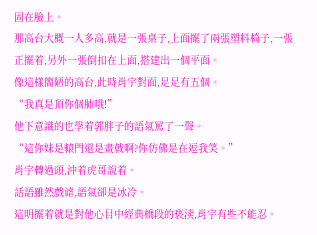固在臉上。
那高台大概一人多高,就是一張桌子,上面擺了兩張塑料椅子,一張正擺着,另外一張倒扣在上面,搭建出一個平面。
像這樣簡陋的高台,此時肖宇對面,足足有五個。
“我真是頂你個肺哦!”
他下意識的也學着郭胖子的語氣罵了一聲。
“這你妹是轅門還是畫戟啊?你仿佛是在逗我笑。”
肖宇轉過頭,沖着虎哥說着。
話語雖然戲谑,語氣卻是冰冷。
這明擺着就是對他心目中經典橋段的亵渎,肖宇有些不能忍。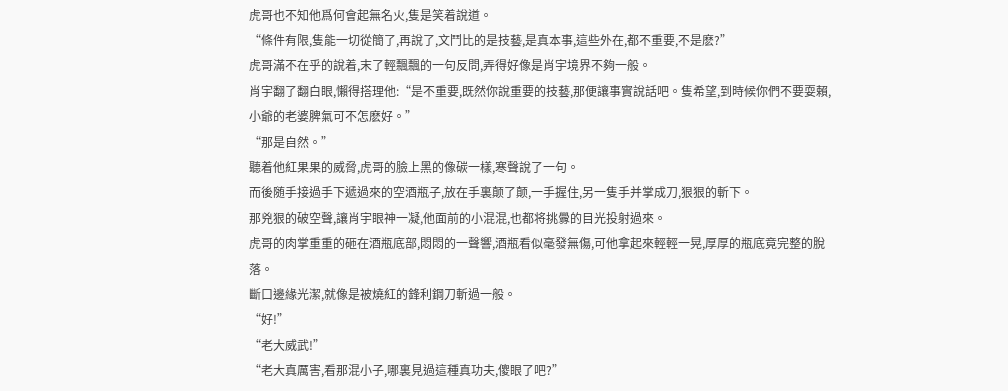虎哥也不知他爲何會起無名火,隻是笑着說道。
“條件有限,隻能一切從簡了,再說了,文鬥比的是技藝,是真本事,這些外在,都不重要,不是麽?”
虎哥滿不在乎的說着,末了輕飄飄的一句反問,弄得好像是肖宇境界不夠一般。
肖宇翻了翻白眼,懶得搭理他:“是不重要,既然你說重要的技藝,那便讓事實說話吧。隻希望,到時候你們不要耍賴,小爺的老婆脾氣可不怎麽好。”
“那是自然。”
聽着他紅果果的威脅,虎哥的臉上黑的像碳一樣,寒聲說了一句。
而後随手接過手下遞過來的空酒瓶子,放在手裏颠了颠,一手握住,另一隻手并掌成刀,狠狠的斬下。
那兇狠的破空聲,讓肖宇眼神一凝,他面前的小混混,也都将挑釁的目光投射過來。
虎哥的肉掌重重的砸在酒瓶底部,悶悶的一聲響,酒瓶看似毫發無傷,可他拿起來輕輕一晃,厚厚的瓶底竟完整的脫落。
斷口邊緣光潔,就像是被燒紅的鋒利鋼刀斬過一般。
“好!”
“老大威武!”
“老大真厲害,看那混小子,哪裏見過這種真功夫,傻眼了吧?”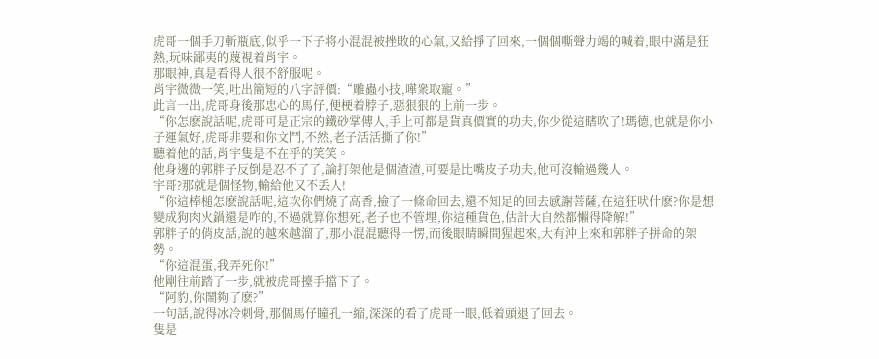虎哥一個手刀斬瓶底,似乎一下子将小混混被挫敗的心氣,又給掙了回來,一個個嘶聲力竭的喊着,眼中滿是狂熱,玩味鄙夷的蔑視着肖宇。
那眼神,真是看得人很不舒服呢。
肖宇微微一笑,吐出簡短的八字評價:“雕蟲小技,嘩衆取寵。”
此言一出,虎哥身後那忠心的馬仔,便梗着脖子,惡狠狠的上前一步。
“你怎麽說話呢,虎哥可是正宗的鐵砂掌傳人,手上可都是貨真價實的功夫,你少從這瞎吹了!瑪德,也就是你小子運氣好,虎哥非要和你文鬥,不然,老子活活撕了你!”
聽着他的話,肖宇隻是不在乎的笑笑。
他身邊的郭胖子反倒是忍不了了,論打架他是個渣渣,可要是比嘴皮子功夫,他可沒輸過幾人。
宇哥?那就是個怪物,輸給他又不丢人!
“你這棒槌怎麽說話呢,這次你們燒了高香,撿了一條命回去,還不知足的回去感謝菩薩,在這狂吠什麽?你是想變成狗肉火鍋還是咋的,不過就算你想死,老子也不管埋,你這種貨色,估計大自然都懶得降解!”
郭胖子的俏皮話,說的越來越溜了,那小混混聽得一愣,而後眼睛瞬間猩起來,大有沖上來和郭胖子拼命的架勢。
“你這混蛋,我弄死你!”
他剛往前踏了一步,就被虎哥擡手擋下了。
“阿豹,你鬧夠了麽?”
一句話,說得冰冷刺骨,那個馬仔瞳孔一縮,深深的看了虎哥一眼,低着頭退了回去。
隻是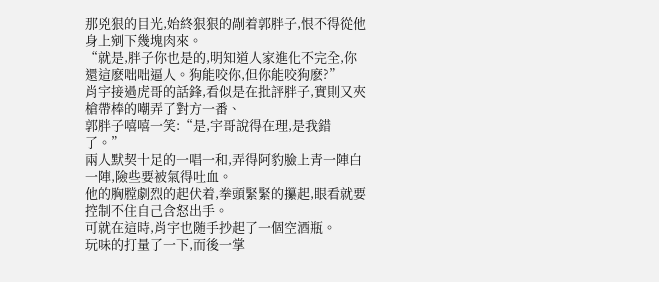那兇狠的目光,始終狠狠的剮着郭胖子,恨不得從他身上剜下幾塊肉來。
“就是,胖子你也是的,明知道人家進化不完全,你還這麽咄咄逼人。狗能咬你,但你能咬狗麽?”
肖宇接過虎哥的話鋒,看似是在批評胖子,實則又夾槍帶棒的嘲弄了對方一番、
郭胖子嘻嘻一笑:“是,宇哥說得在理,是我錯了。”
兩人默契十足的一唱一和,弄得阿豹臉上青一陣白一陣,險些要被氣得吐血。
他的胸膛劇烈的起伏着,拳頭緊緊的攥起,眼看就要控制不住自己含怒出手。
可就在這時,肖宇也随手抄起了一個空酒瓶。
玩味的打量了一下,而後一掌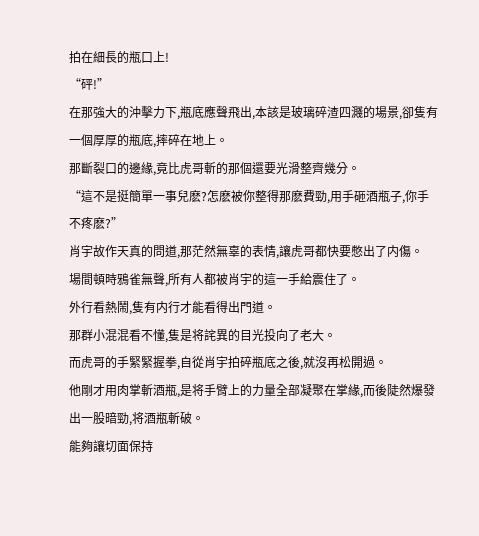拍在細長的瓶口上!
“砰!”
在那強大的沖擊力下,瓶底應聲飛出,本該是玻璃碎渣四濺的場景,卻隻有一個厚厚的瓶底,摔碎在地上。
那斷裂口的邊緣,竟比虎哥斬的那個還要光滑整齊幾分。
“這不是挺簡單一事兒麽?怎麽被你整得那麽費勁,用手砸酒瓶子,你手不疼麽?”
肖宇故作天真的問道,那茫然無辜的表情,讓虎哥都快要憋出了内傷。
場間頓時鴉雀無聲,所有人都被肖宇的這一手給震住了。
外行看熱鬧,隻有内行才能看得出門道。
那群小混混看不懂,隻是将詫異的目光投向了老大。
而虎哥的手緊緊握拳,自從肖宇拍碎瓶底之後,就沒再松開過。
他剛才用肉掌斬酒瓶,是将手臂上的力量全部凝聚在掌緣,而後陡然爆發出一股暗勁,将酒瓶斬破。
能夠讓切面保持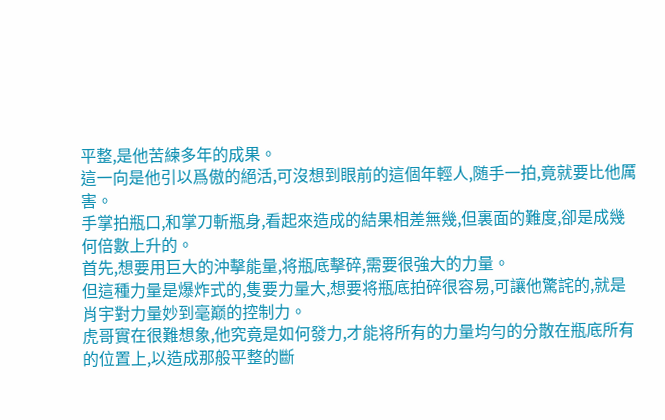平整,是他苦練多年的成果。
這一向是他引以爲傲的絕活,可沒想到眼前的這個年輕人,随手一拍,竟就要比他厲害。
手掌拍瓶口,和掌刀斬瓶身,看起來造成的結果相差無幾,但裏面的難度,卻是成幾何倍數上升的。
首先,想要用巨大的沖擊能量,将瓶底擊碎,需要很強大的力量。
但這種力量是爆炸式的,隻要力量大,想要将瓶底拍碎很容易,可讓他驚詫的,就是肖宇對力量妙到毫巅的控制力。
虎哥實在很難想象,他究竟是如何發力,才能将所有的力量均勻的分散在瓶底所有的位置上,以造成那般平整的斷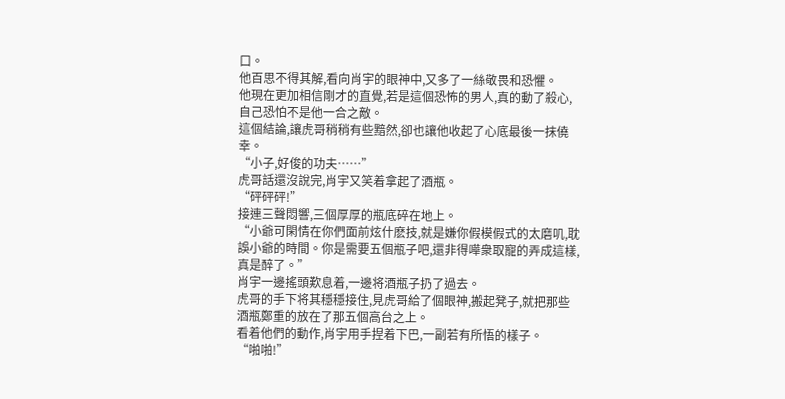口。
他百思不得其解,看向肖宇的眼神中,又多了一絲敬畏和恐懼。
他現在更加相信剛才的直覺,若是這個恐怖的男人,真的動了殺心,自己恐怕不是他一合之敵。
這個結論,讓虎哥稍稍有些黯然,卻也讓他收起了心底最後一抹僥幸。
“小子,好俊的功夫……”
虎哥話還沒說完,肖宇又笑着拿起了酒瓶。
“砰砰砰!”
接連三聲悶響,三個厚厚的瓶底碎在地上。
“小爺可閑情在你們面前炫什麽技,就是嫌你假模假式的太磨叽,耽誤小爺的時間。你是需要五個瓶子吧,還非得嘩衆取寵的弄成這樣,真是醉了。”
肖宇一邊搖頭歎息着,一邊将酒瓶子扔了過去。
虎哥的手下将其穩穩接住,見虎哥給了個眼神,搬起凳子,就把那些酒瓶鄭重的放在了那五個高台之上。
看着他們的動作,肖宇用手捏着下巴,一副若有所悟的樣子。
“啪啪!”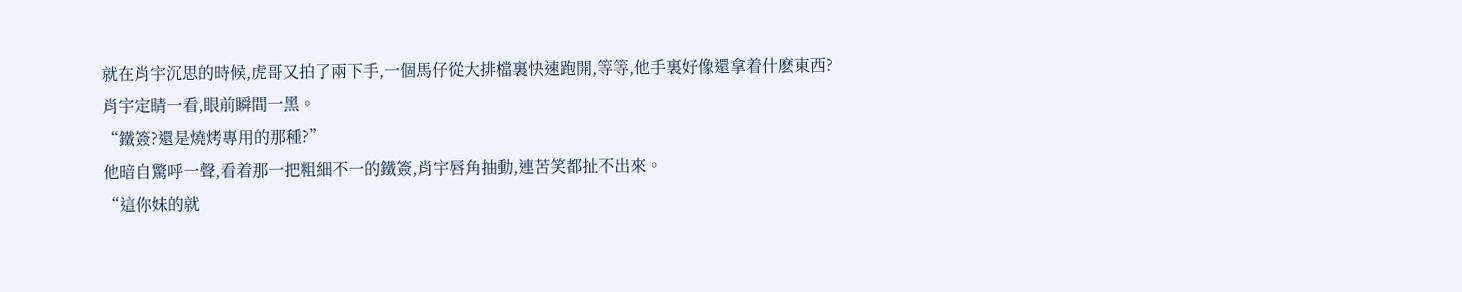就在肖宇沉思的時候,虎哥又拍了兩下手,一個馬仔從大排檔裏快速跑開,等等,他手裏好像還拿着什麽東西?
肖宇定睛一看,眼前瞬間一黑。
“鐵簽?還是燒烤專用的那種?”
他暗自驚呼一聲,看着那一把粗細不一的鐵簽,肖宇唇角抽動,連苦笑都扯不出來。
“這你妹的就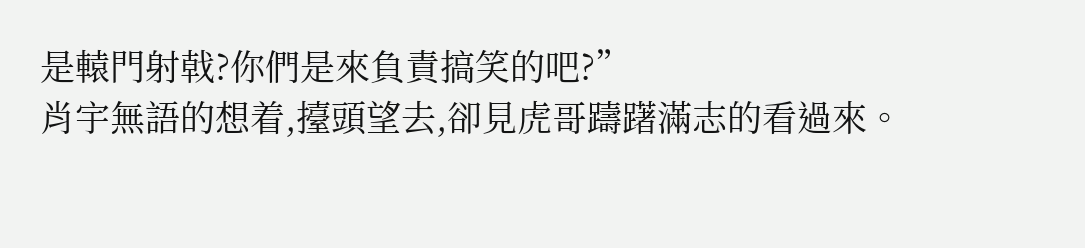是轅門射戟?你們是來負責搞笑的吧?”
肖宇無語的想着,擡頭望去,卻見虎哥躊躇滿志的看過來。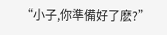“小子,你準備好了麽?”